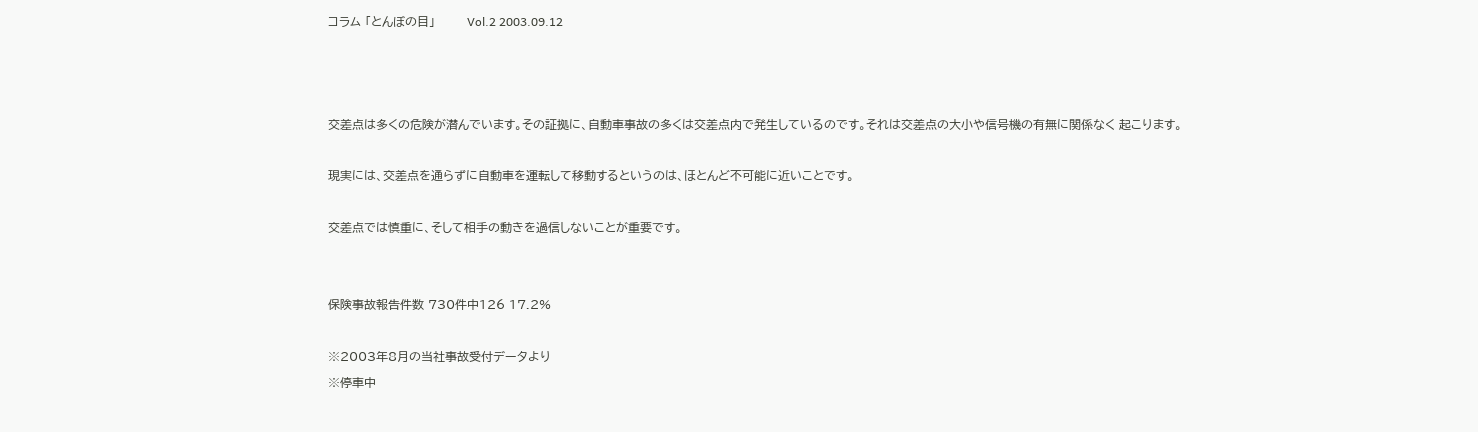コラム 「とんぼの目」        Vol.2 2003.09.12



交差点は多くの危険が潜んでいます。その証拠に、自動車事故の多くは交差点内で発生しているのです。それは交差点の大小や信号機の有無に関係なく 起こります。

現実には、交差点を通らずに自動車を運転して移動するというのは、ほとんど不可能に近いことです。

交差点では慎重に、そして相手の動きを過信しないことが重要です。


保険事故報告件数 730件中126 17.2%

※2003年8月の当社事故受付データより
※停車中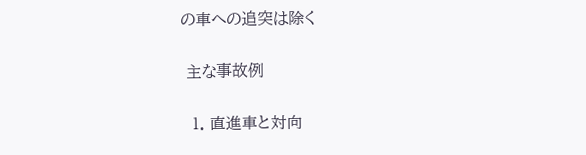の車への追突は除く

 主な事故例

  1. 直進車と対向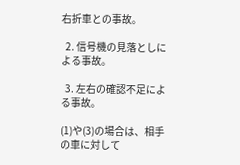右折車との事故。

  2. 信号機の見落としによる事故。

  3. 左右の確認不足による事故。

(1)や(3)の場合は、相手の車に対して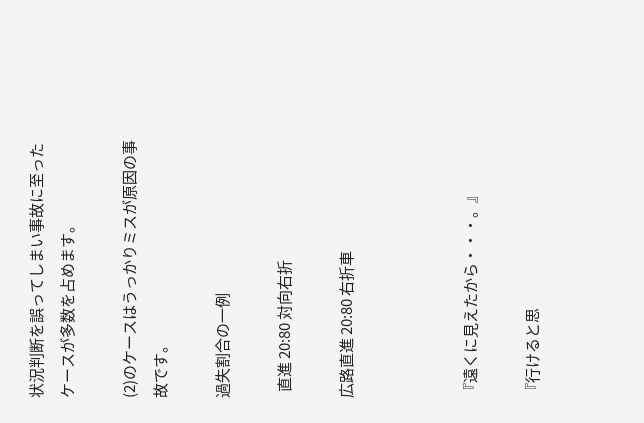状況判断を誤ってしまい事故に至ったケースが多数を占めます。

(2)のケースはうっかりミスが原因の事故です。

過失割合の一例

  直進 20:80 対向右折

広路直進 20:80 右折車



『遠くに見えたから・・・。』

『行けると思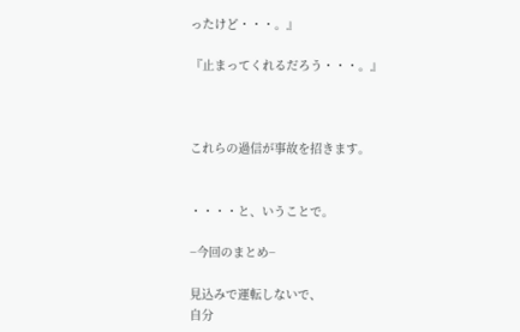ったけど・・・。』

『止まってくれるだろう・・・。』



これらの過信が事故を招きます。


・・・・と、いうことで。

−今回のまとめ−

見込みで運転しないで、
自分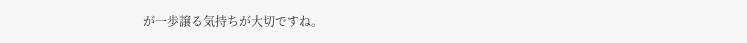が一歩譲る気持ちが大切ですね。